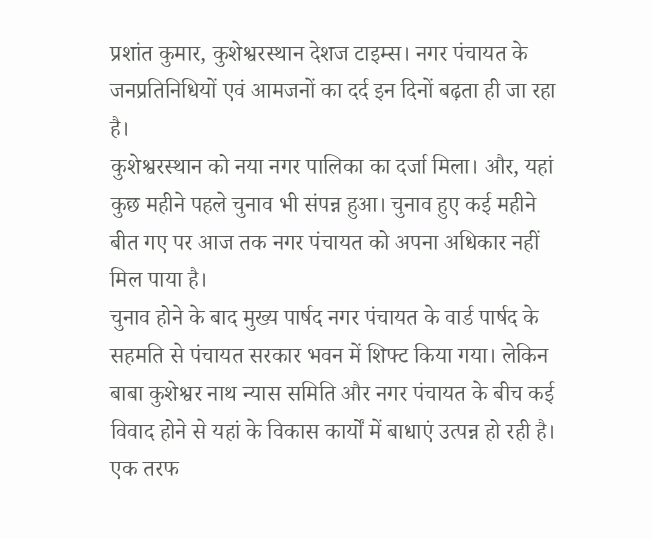प्रशांत कुमार, कुशेश्वरस्थान देशज टाइम्स। नगर पंचायत के जनप्रतिनिधियों एवं आमजनों का दर्द इन दिनों बढ़ता ही जा रहा है।
कुशेश्वरस्थान को नया नगर पालिका का दर्जा मिला। और, यहां कुछ महीने पहले चुनाव भी संपन्न हुआ। चुनाव हुए कई महीने बीत गए पर आज तक नगर पंचायत को अपना अधिकार नहीं मिल पाया है।
चुनाव होने के बाद मुख्य पार्षद नगर पंचायत के वार्ड पार्षद के सहमति से पंचायत सरकार भवन में शिफ्ट किया गया। लेकिन बाबा कुशेश्वर नाथ न्यास समिति और नगर पंचायत के बीच कई विवाद होने से यहां के विकास कार्यों में बाधाएं उत्पन्न हो रही है।
एक तरफ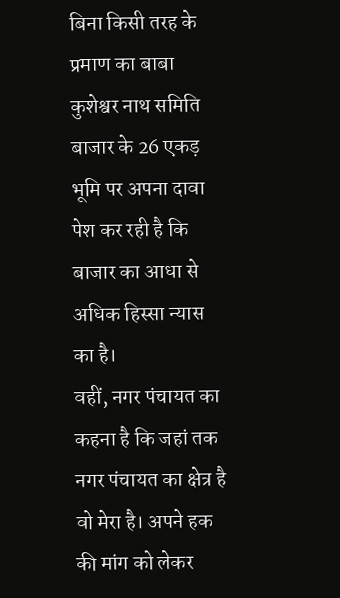बिना किसी तरह के प्रमाण का बाबा कुशेश्वर नाथ समिति बाजार के 26 एकड़ भूमि पर अपना दावा पेश कर रही है कि बाजार का आधा से अधिक हिस्सा न्यास का है।
वहीं, नगर पंचायत का कहना है कि जहां तक नगर पंचायत का क्षेत्र है वो मेरा है। अपने हक की मांग को लेकर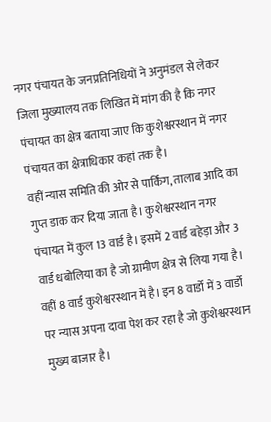नगर पंचायत के जनप्रतिनिधियों ने अनुमंडल से लेकर जिला मुख्यालय तक लिखित में मांग की है कि नगर पंचायत का क्षेत्र बताया जाए कि कुशेश्वरस्थान में नगर पंचायत का क्षेत्राधिकार कहां तक है।
वहीं न्यास समिति की ओर से पार्किंग, तालाब आदि का गुप्त डाक कर दिया जाता है। कुशेश्वरस्थान नगर पंचायत में कुल 13 वार्ड है। इसमें 2 वार्ड बहेड़ा और 3 वार्ड धबोलिया का है जो ग्रामीण क्षेत्र से लिया गया है।
वहीं 8 वार्ड कुशेश्वरस्थान में है। इन 8 वार्डो में 3 वार्डो पर न्यास अपना दावा पेश कर रहा है जो कुशेश्वरस्थान मुख्य बाजार है।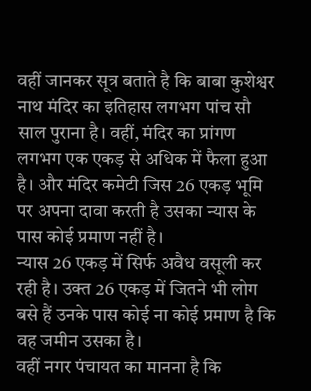वहीं जानकर सूत्र बताते है कि बाबा कुशेश्वर नाथ मंदिर का इतिहास लगभग पांच सौ साल पुराना है। वहीं, मंदिर का प्रांगण लगभग एक एकड़ से अधिक में फैला हुआ है। और मंदिर कमेटी जिस 26 एकड़ भूमि पर अपना दावा करती है उसका न्यास के पास कोई प्रमाण नहीं है।
न्यास 26 एकड़ में सिर्फ अवैध वसूली कर रही है। उक्त 26 एकड़ में जितने भी लोग बसे हैं उनके पास कोई ना कोई प्रमाण है कि वह जमीन उसका है।
वहीं नगर पंचायत का मानना है कि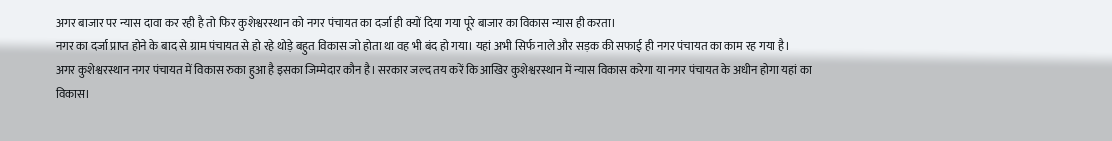अगर बाजार पर न्यास दावा कर रही है तो फिर कुशेश्वरस्थान को नगर पंचायत का दर्जा ही क्यों दिया गया पूरे बाजार का विकास न्यास ही करता।
नगर का दर्जा प्राप्त होने के बाद से ग्राम पंचायत से हो रहे थोड़े बहुत विकास जो होता था वह भी बंद हो गया। यहां अभी सिर्फ नाले और सड़क की सफाई ही नगर पंचायत का काम रह गया है।
अगर कुशेश्वरस्थान नगर पंचायत में विकास रुका हुआ है इसका जिम्मेदार कौन है। सरकार जल्द तय करें कि आखिर कुशेश्वरस्थान में न्यास विकास करेगा या नगर पंचायत के अधीन होगा यहां का विकास।